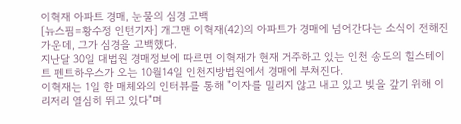이혁재 아파트 경매, 눈물의 심경 고백
[뉴스핌=황수정 인턴기자] 개그맨 이혁재(42)의 아파트가 경매에 넘어간다는 소식이 전해진 가운데, 그가 심경을 고백했다.
지난달 30일 대법원 경매정보에 따르면 이혁재가 현재 거주하고 있는 인천 송도의 힐스테이트 펜트하우스가 오는 10월14일 인천지방법원에서 경매에 부쳐진다.
이혁재는 1일 한 매체와의 인터뷰를 통해 "이자를 밀리지 않고 내고 있고 빚을 갚기 위해 이리저리 열심히 뛰고 있다"며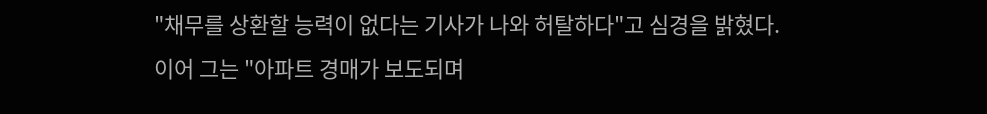"채무를 상환할 능력이 없다는 기사가 나와 허탈하다"고 심경을 밝혔다.
이어 그는 "아파트 경매가 보도되며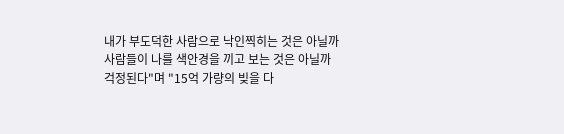내가 부도덕한 사람으로 낙인찍히는 것은 아닐까 사람들이 나를 색안경을 끼고 보는 것은 아닐까 걱정된다"며 "15억 가량의 빚을 다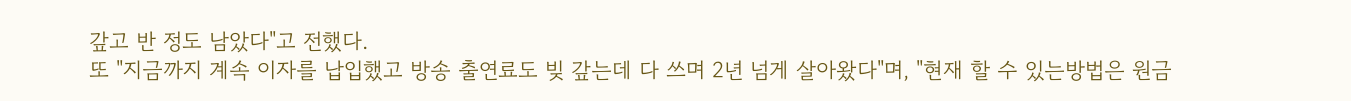갚고 반 정도 남았다"고 전했다.
또 "지금까지 계속 이자를 납입했고 방송 출연료도 빚 갚는데 다 쓰며 2년 넘게 살아왔다"며, "현재 할 수 있는방법은 원금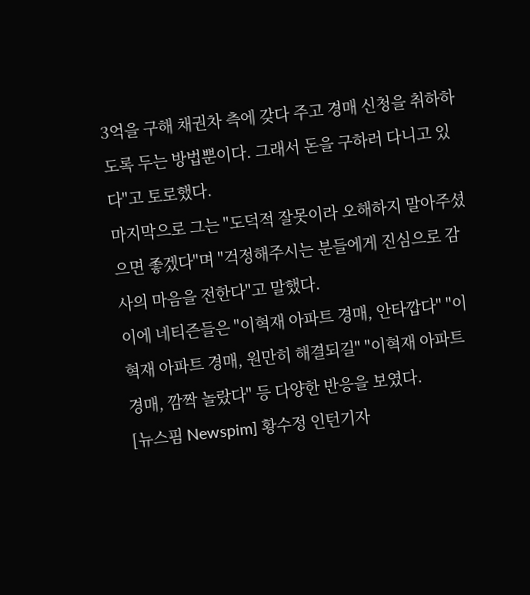3억을 구해 채권차 측에 갖다 주고 경매 신청을 취하하도록 두는 방법뿐이다. 그래서 돈을 구하러 다니고 있다"고 토로했다.
마지막으로 그는 "도덕적 잘못이라 오해하지 말아주셨으면 좋겠다"며 "걱정해주시는 분들에게 진심으로 감사의 마음을 전한다"고 말했다.
이에 네티즌들은 "이혁재 아파트 경매, 안타깝다" "이혁재 아파트 경매, 원만히 해결되길" "이혁재 아파트 경매, 깜짝 놀랐다" 등 다양한 반응을 보였다.
[뉴스핌 Newspim] 황수정 인턴기자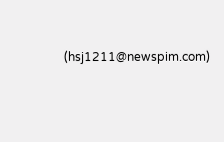(hsj1211@newspim.com)